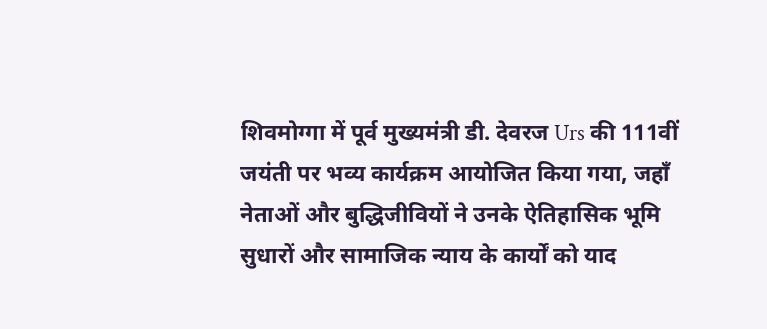शिवमोग्गा में पूर्व मुख्यमंत्री डी. देवरज Urs की 111वीं जयंती पर भव्य कार्यक्रम आयोजित किया गया, जहाँ नेताओं और बुद्धिजीवियों ने उनके ऐतिहासिक भूमि सुधारों और सामाजिक न्याय के कार्यों को याद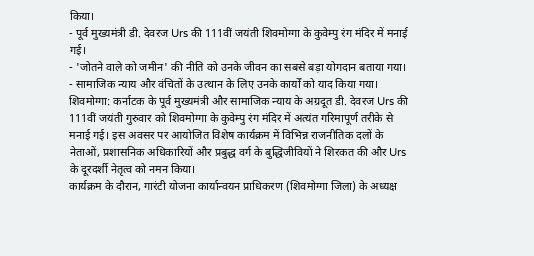किया।
- पूर्व मुख्यमंत्री डी. देवरज Urs की 111वीं जयंती शिवमोग्गा के कुवेम्पु रंग मंदिर में मनाई गई।
- 'जोतने वाले को जमीन' की नीति को उनके जीवन का सबसे बड़ा योगदान बताया गया।
- सामाजिक न्याय और वंचितों के उत्थान के लिए उनके कार्यों को याद किया गया।
शिवमोग्गा: कर्नाटक के पूर्व मुख्यमंत्री और सामाजिक न्याय के अग्रदूत डी. देवरज Urs की 111वीं जयंती गुरुवार को शिवमोग्गा के कुवेम्पु रंग मंदिर में अत्यंत गरिमापूर्ण तरीके से मनाई गई। इस अवसर पर आयोजित विशेष कार्यक्रम में विभिन्न राजनीतिक दलों के नेताओं, प्रशासनिक अधिकारियों और प्रबुद्ध वर्ग के बुद्धिजीवियों ने शिरकत की और Urs के दूरदर्शी नेतृत्व को नमन किया।
कार्यक्रम के दौरान, गारंटी योजना कार्यान्वयन प्राधिकरण (शिवमोग्गा जिला) के अध्यक्ष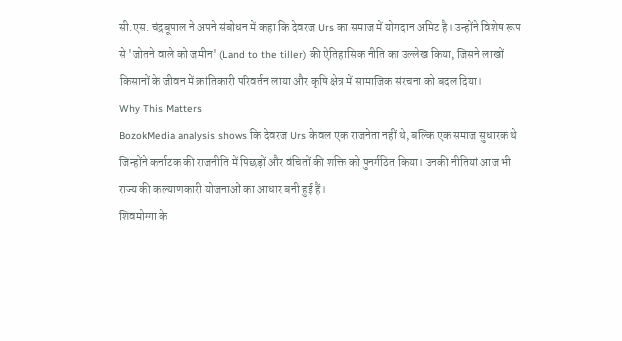सी.एस. चंद्रबूपाल ने अपने संबोधन में कहा कि देवरज Urs का समाज में योगदान अमिट है। उन्होंने विशेष रूप से 'जोतने वाले को जमीन' (Land to the tiller) की ऐतिहासिक नीति का उल्लेख किया, जिसने लाखों किसानों के जीवन में क्रांतिकारी परिवर्तन लाया और कृषि क्षेत्र में सामाजिक संरचना को बदल दिया।
Why This Matters
BozokMedia analysis shows कि देवरज Urs केवल एक राजनेता नहीं थे, बल्कि एक समाज सुधारक थे जिन्होंने कर्नाटक की राजनीति में पिछड़ों और वंचितों की शक्ति को पुनर्गठित किया। उनकी नीतियां आज भी राज्य की कल्याणकारी योजनाओं का आधार बनी हुई हैं।
शिवमोग्गा के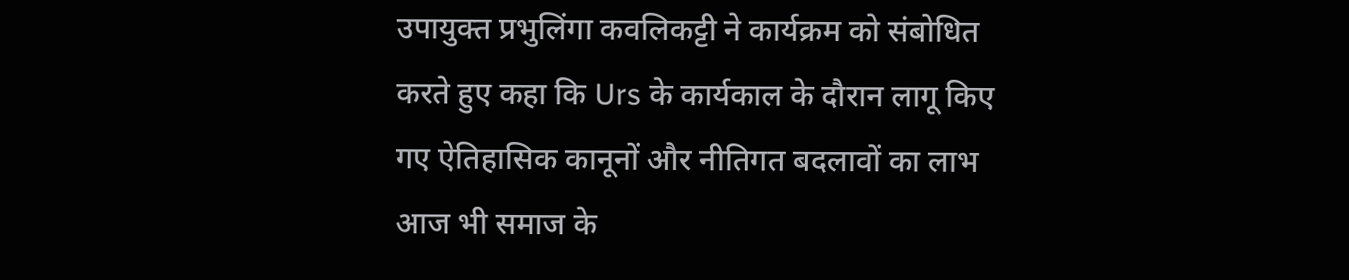उपायुक्त प्रभुलिंगा कवलिकट्टी ने कार्यक्रम को संबोधित करते हुए कहा कि Urs के कार्यकाल के दौरान लागू किए गए ऐतिहासिक कानूनों और नीतिगत बदलावों का लाभ आज भी समाज के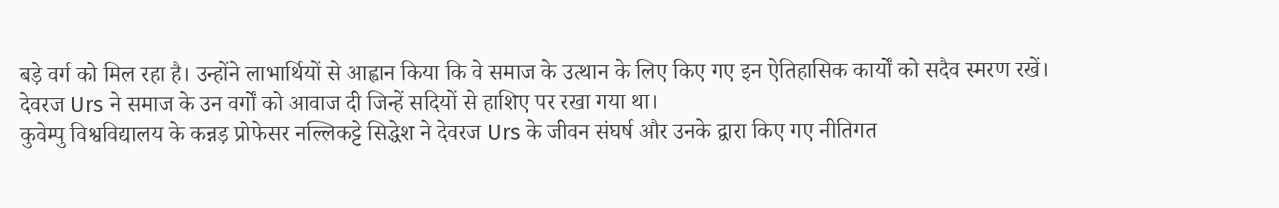बड़े वर्ग को मिल रहा है। उन्होंने लाभार्थियों से आह्वान किया कि वे समाज के उत्थान के लिए किए गए इन ऐतिहासिक कार्यों को सदैव स्मरण रखें।
देवरज Urs ने समाज के उन वर्गों को आवाज दी जिन्हें सदियों से हाशिए पर रखा गया था।
कुवेम्पु विश्वविद्यालय के कन्नड़ प्रोफेसर नल्लिकट्टे सिद्धेश ने देवरज Urs के जीवन संघर्ष और उनके द्वारा किए गए नीतिगत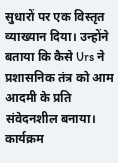सुधारों पर एक विस्तृत व्याख्यान दिया। उन्होंने बताया कि कैसे Urs ने प्रशासनिक तंत्र को आम आदमी के प्रति संवेदनशील बनाया। कार्यक्रम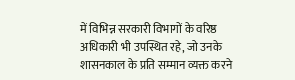में विभिन्न सरकारी विभागों के वरिष्ठ अधिकारी भी उपस्थित रहे, जो उनके शासनकाल के प्रति सम्मान व्यक्त करने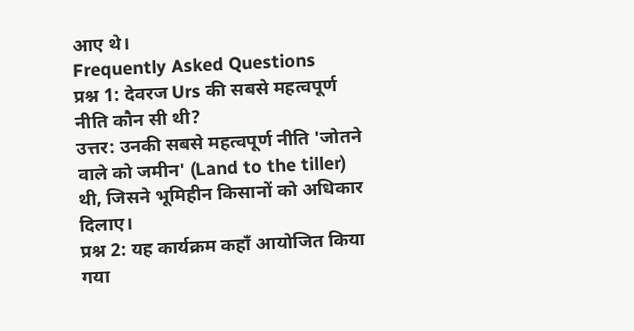आए थे।
Frequently Asked Questions
प्रश्न 1: देवरज Urs की सबसे महत्वपूर्ण नीति कौन सी थी?
उत्तर: उनकी सबसे महत्वपूर्ण नीति 'जोतने वाले को जमीन' (Land to the tiller) थी, जिसने भूमिहीन किसानों को अधिकार दिलाए।
प्रश्न 2: यह कार्यक्रम कहाँ आयोजित किया गया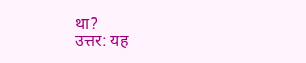था?
उत्तर: यह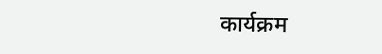कार्यक्रम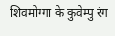शिवमोग्गा के कुवेम्पु रंग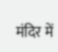मंदिर में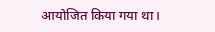आयोजित किया गया था।